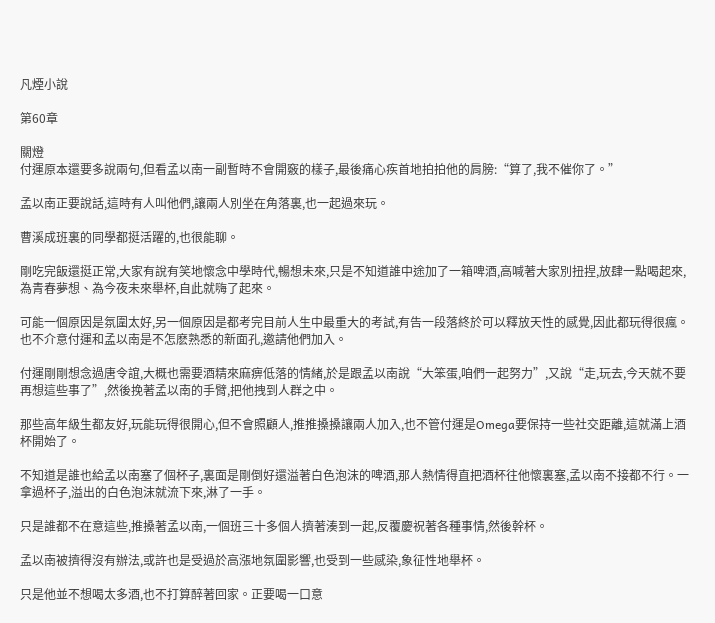凡煙小說

第60章

關燈
付運原本還要多說兩句,但看孟以南一副暫時不會開竅的樣子,最後痛心疾首地拍拍他的肩膀:“算了,我不催你了。”

孟以南正要說話,這時有人叫他們,讓兩人別坐在角落裏,也一起過來玩。

曹溪成班裏的同學都挺活躍的,也很能聊。

剛吃完飯還挺正常,大家有說有笑地懷念中學時代,暢想未來,只是不知道誰中途加了一箱啤酒,高喊著大家別扭捏,放肆一點喝起來,為青春夢想、為今夜未來舉杯,自此就嗨了起來。

可能一個原因是氛圍太好,另一個原因是都考完目前人生中最重大的考試,有告一段落終於可以釋放天性的感覺,因此都玩得很瘋。也不介意付運和孟以南是不怎麽熟悉的新面孔,邀請他們加入。

付運剛剛想念過唐令誼,大概也需要酒精來麻痹低落的情緒,於是跟孟以南說“大笨蛋,咱們一起努力”,又說“走,玩去,今天就不要再想這些事了”,然後挽著孟以南的手臂,把他拽到人群之中。

那些高年級生都友好,玩能玩得很開心,但不會照顧人,推推搡搡讓兩人加入,也不管付運是Omega要保持一些社交距離,這就滿上酒杯開始了。

不知道是誰也給孟以南塞了個杯子,裏面是剛倒好還溢著白色泡沫的啤酒,那人熱情得直把酒杯往他懷裏塞,孟以南不接都不行。一拿過杯子,溢出的白色泡沫就流下來,淋了一手。

只是誰都不在意這些,推搡著孟以南,一個班三十多個人擠著湊到一起,反覆慶祝著各種事情,然後幹杯。

孟以南被擠得沒有辦法,或許也是受過於高漲地氛圍影響,也受到一些感染,象征性地舉杯。

只是他並不想喝太多酒,也不打算醉著回家。正要喝一口意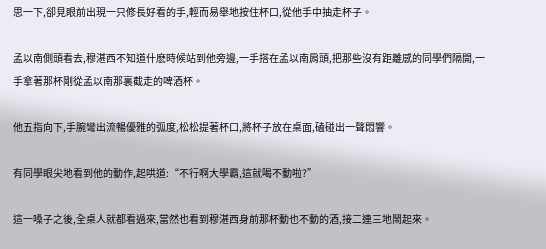思一下,卻見眼前出現一只修長好看的手,輕而易舉地按住杯口,從他手中抽走杯子。

孟以南側頭看去,穆湛西不知道什麽時候站到他旁邊,一手搭在孟以南肩頭,把那些沒有距離感的同學們隔開,一手拿著那杯剛從孟以南那裏截走的啤酒杯。

他五指向下,手腕彎出流暢優雅的弧度,松松提著杯口,將杯子放在桌面,磕碰出一聲悶響。

有同學眼尖地看到他的動作,起哄道:“不行啊大學霸,這就喝不動啦?”

這一嗓子之後,全桌人就都看過來,當然也看到穆湛西身前那杯動也不動的酒,接二連三地鬧起來。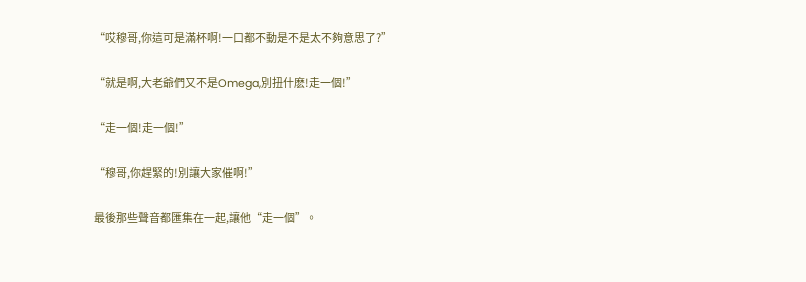“哎穆哥,你這可是滿杯啊!一口都不動是不是太不夠意思了?”

“就是啊,大老爺們又不是Omega,別扭什麽!走一個!”

“走一個!走一個!”

“穆哥,你趕緊的!別讓大家催啊!”

最後那些聲音都匯集在一起,讓他“走一個”。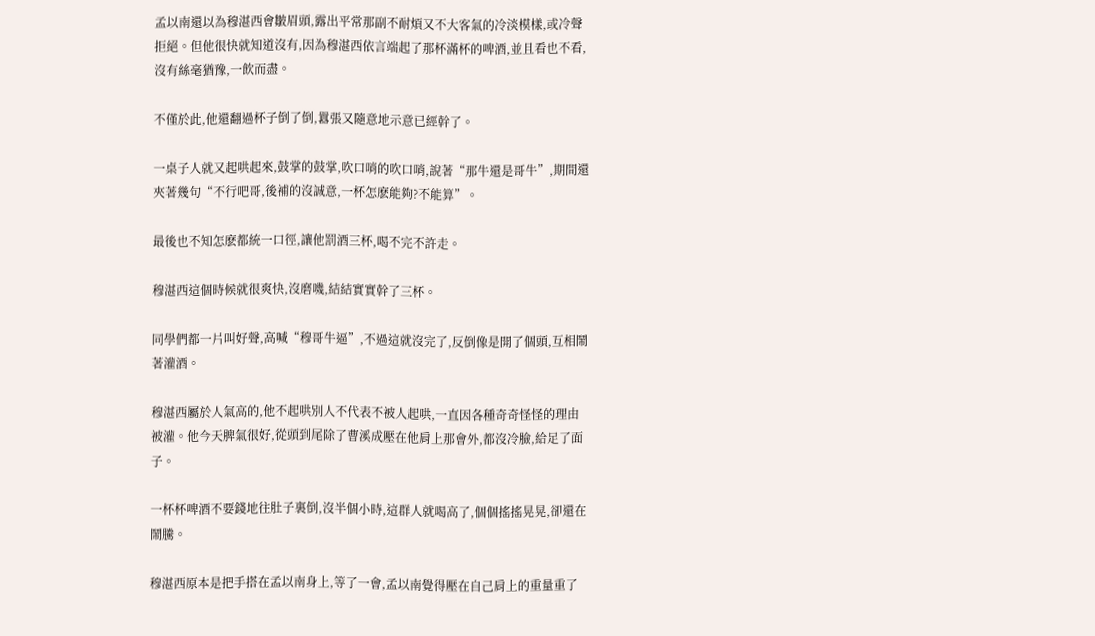孟以南還以為穆湛西會皺眉頭,露出平常那副不耐煩又不大客氣的冷淡模樣,或冷聲拒絕。但他很快就知道沒有,因為穆湛西依言端起了那杯滿杯的啤酒,並且看也不看,沒有絲毫猶豫,一飲而盡。

不僅於此,他還翻過杯子倒了倒,囂張又隨意地示意已經幹了。

一桌子人就又起哄起來,鼓掌的鼓掌,吹口哨的吹口哨,說著“那牛還是哥牛”,期間還夾著幾句“不行吧哥,後補的沒誠意,一杯怎麽能夠?不能算”。

最後也不知怎麽都統一口徑,讓他罰酒三杯,喝不完不許走。

穆湛西這個時候就很爽快,沒磨嘰,結結實實幹了三杯。

同學們都一片叫好聲,高喊“穆哥牛逼”,不過這就沒完了,反倒像是開了個頭,互相鬧著灌酒。

穆湛西屬於人氣高的,他不起哄別人不代表不被人起哄,一直因各種奇奇怪怪的理由被灌。他今天脾氣很好,從頭到尾除了曹溪成壓在他肩上那會外,都沒冷臉,給足了面子。

一杯杯啤酒不要錢地往肚子裏倒,沒半個小時,這群人就喝高了,個個搖搖晃晃,卻還在鬧騰。

穆湛西原本是把手搭在孟以南身上,等了一會,孟以南覺得壓在自己肩上的重量重了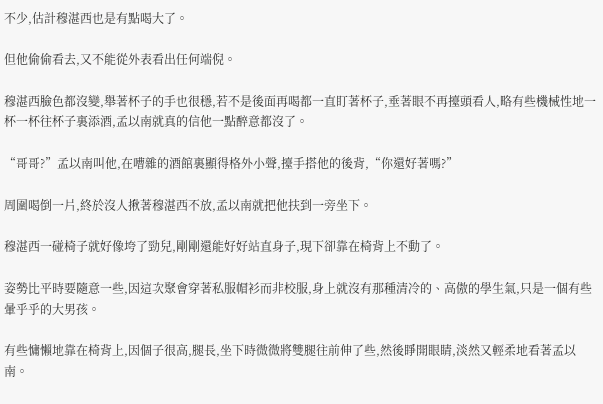不少,估計穆湛西也是有點喝大了。

但他偷偷看去,又不能從外表看出任何端倪。

穆湛西臉色都沒變,舉著杯子的手也很穩,若不是後面再喝都一直盯著杯子,垂著眼不再擡頭看人,略有些機械性地一杯一杯往杯子裏添酒,孟以南就真的信他一點醉意都沒了。

“哥哥?”孟以南叫他,在嘈雜的酒館裏顯得格外小聲,擡手搭他的後背,“你還好著嗎?”

周圍喝倒一片,終於沒人揪著穆湛西不放,孟以南就把他扶到一旁坐下。

穆湛西一碰椅子就好像垮了勁兒,剛剛還能好好站直身子,現下卻靠在椅背上不動了。

姿勢比平時要隨意一些,因這次聚會穿著私服帽衫而非校服,身上就沒有那種清冷的、高傲的學生氣,只是一個有些暈乎乎的大男孩。

有些慵懶地靠在椅背上,因個子很高,腿長,坐下時微微將雙腿往前伸了些,然後睜開眼睛,淡然又輕柔地看著孟以南。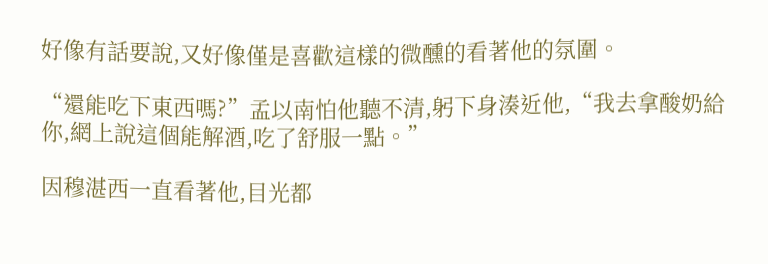好像有話要說,又好像僅是喜歡這樣的微醺的看著他的氛圍。

“還能吃下東西嗎?”孟以南怕他聽不清,躬下身湊近他,“我去拿酸奶給你,網上說這個能解酒,吃了舒服一點。”

因穆湛西一直看著他,目光都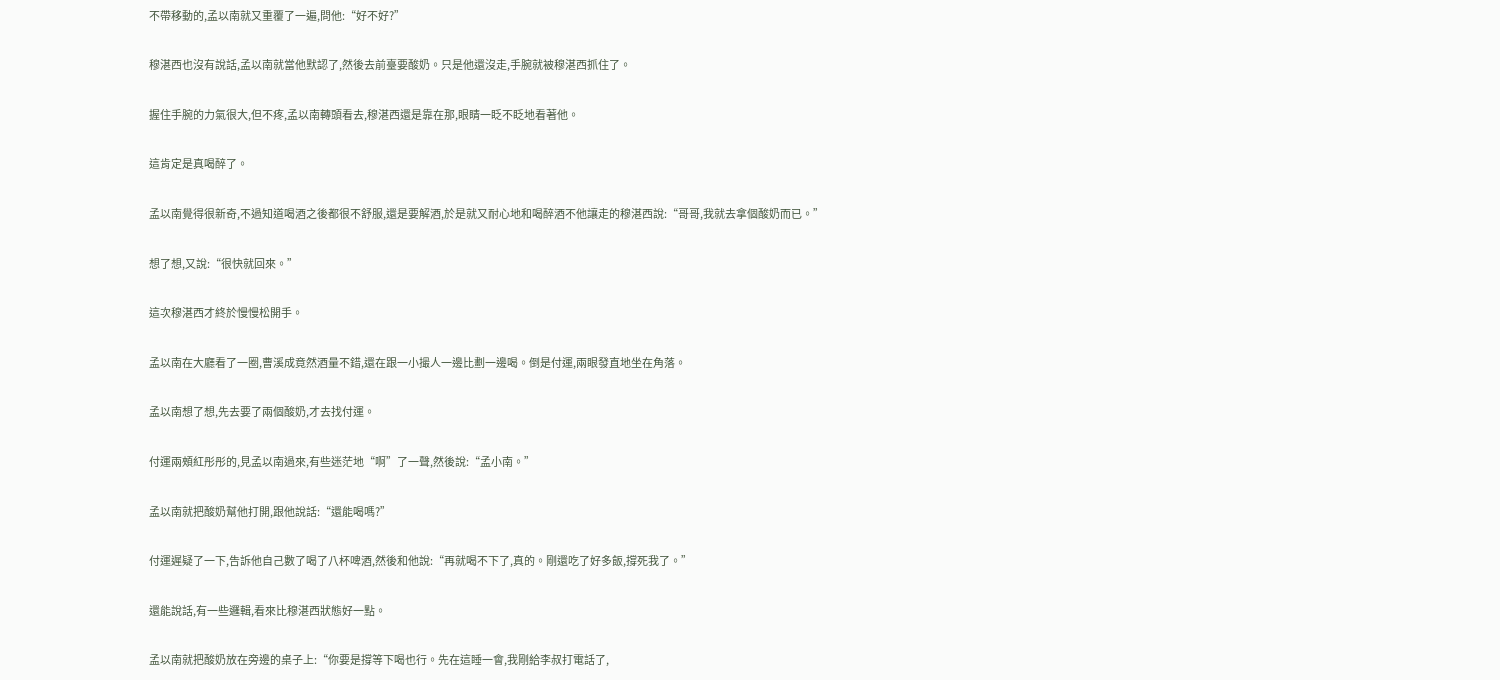不帶移動的,孟以南就又重覆了一遍,問他:“好不好?”

穆湛西也沒有說話,孟以南就當他默認了,然後去前臺要酸奶。只是他還沒走,手腕就被穆湛西抓住了。

握住手腕的力氣很大,但不疼,孟以南轉頭看去,穆湛西還是靠在那,眼睛一眨不眨地看著他。

這肯定是真喝醉了。

孟以南覺得很新奇,不過知道喝酒之後都很不舒服,還是要解酒,於是就又耐心地和喝醉酒不他讓走的穆湛西說:“哥哥,我就去拿個酸奶而已。”

想了想,又說:“很快就回來。”

這次穆湛西才終於慢慢松開手。

孟以南在大廳看了一圈,曹溪成竟然酒量不錯,還在跟一小撮人一邊比劃一邊喝。倒是付運,兩眼發直地坐在角落。

孟以南想了想,先去要了兩個酸奶,才去找付運。

付運兩頰紅彤彤的,見孟以南過來,有些迷茫地“啊”了一聲,然後說:“孟小南。”

孟以南就把酸奶幫他打開,跟他說話:“還能喝嗎?”

付運遲疑了一下,告訴他自己數了喝了八杯啤酒,然後和他說:“再就喝不下了,真的。剛還吃了好多飯,撐死我了。”

還能說話,有一些邏輯,看來比穆湛西狀態好一點。

孟以南就把酸奶放在旁邊的桌子上:“你要是撐等下喝也行。先在這睡一會,我剛給李叔打電話了,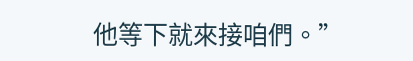他等下就來接咱們。”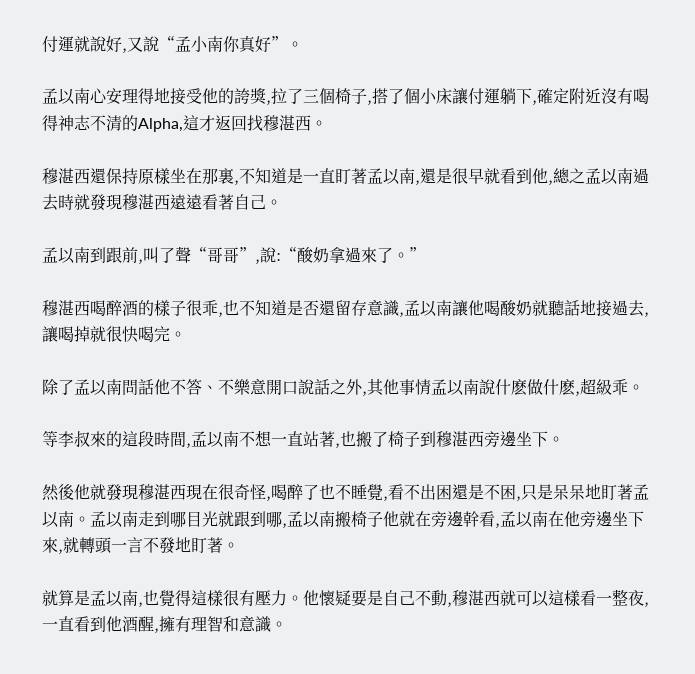付運就說好,又說“孟小南你真好”。

孟以南心安理得地接受他的誇獎,拉了三個椅子,搭了個小床讓付運躺下,確定附近沒有喝得神志不清的Alpha,這才返回找穆湛西。

穆湛西還保持原樣坐在那裏,不知道是一直盯著孟以南,還是很早就看到他,總之孟以南過去時就發現穆湛西遠遠看著自己。

孟以南到跟前,叫了聲“哥哥”,說:“酸奶拿過來了。”

穆湛西喝醉酒的樣子很乖,也不知道是否還留存意識,孟以南讓他喝酸奶就聽話地接過去,讓喝掉就很快喝完。

除了孟以南問話他不答、不樂意開口說話之外,其他事情孟以南說什麽做什麽,超級乖。

等李叔來的這段時間,孟以南不想一直站著,也搬了椅子到穆湛西旁邊坐下。

然後他就發現穆湛西現在很奇怪,喝醉了也不睡覺,看不出困還是不困,只是呆呆地盯著孟以南。孟以南走到哪目光就跟到哪,孟以南搬椅子他就在旁邊幹看,孟以南在他旁邊坐下來,就轉頭一言不發地盯著。

就算是孟以南,也覺得這樣很有壓力。他懷疑要是自己不動,穆湛西就可以這樣看一整夜,一直看到他酒醒,擁有理智和意識。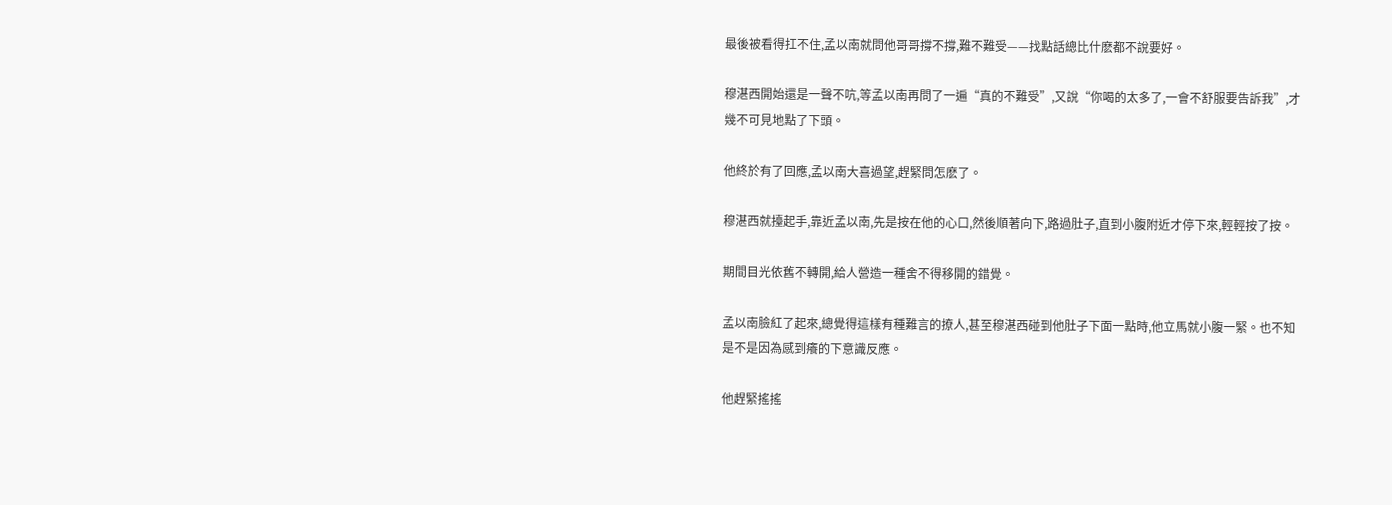最後被看得扛不住,孟以南就問他哥哥撐不撐,難不難受——找點話總比什麽都不說要好。

穆湛西開始還是一聲不吭,等孟以南再問了一遍“真的不難受”,又說“你喝的太多了,一會不舒服要告訴我”,才幾不可見地點了下頭。

他終於有了回應,孟以南大喜過望,趕緊問怎麽了。

穆湛西就擡起手,靠近孟以南,先是按在他的心口,然後順著向下,路過肚子,直到小腹附近才停下來,輕輕按了按。

期間目光依舊不轉開,給人營造一種舍不得移開的錯覺。

孟以南臉紅了起來,總覺得這樣有種難言的撩人,甚至穆湛西碰到他肚子下面一點時,他立馬就小腹一緊。也不知是不是因為感到癢的下意識反應。

他趕緊搖搖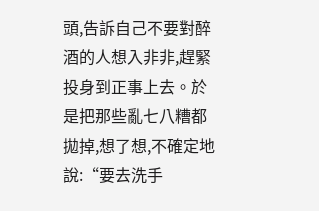頭,告訴自己不要對醉酒的人想入非非,趕緊投身到正事上去。於是把那些亂七八糟都拋掉,想了想,不確定地說:“要去洗手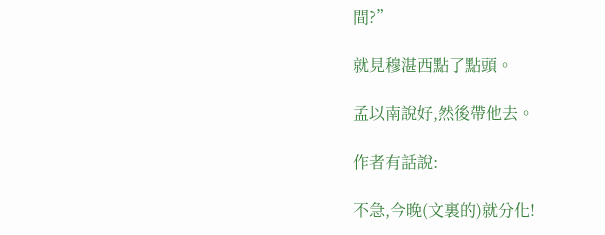間?”

就見穆湛西點了點頭。

孟以南說好,然後帶他去。

作者有話說:

不急,今晚(文裏的)就分化!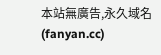本站無廣告,永久域名(fanyan.cc)